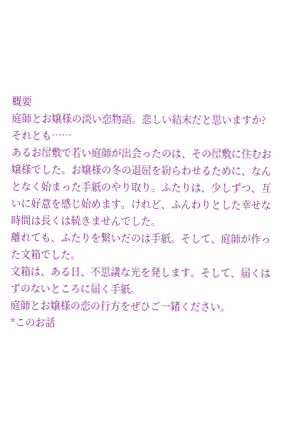概要
庭師とお嬢様の淡い恋物語。悲しい結末だと思いますか? それとも……
あるお屋敷で若い庭師が出会ったのは、その屋敷に住むお嬢様でした。お嬢様の冬の退屈を紛らわせるために、なんとなく始まった手紙のやり取り。ふたりは、少しずつ、互いに好意を感じ始めます。けれど、ふんわりとした幸せな時間は長くは続きませんでした。
離れても、ふたりを繋いだのは手紙。そして、庭師が作った文箱でした。
文箱は、ある日、不思議な光を発します。そして、届くはずのないところに届く手紙。
庭師とお嬢様の恋の行方をぜひご一緒ください。
*このお話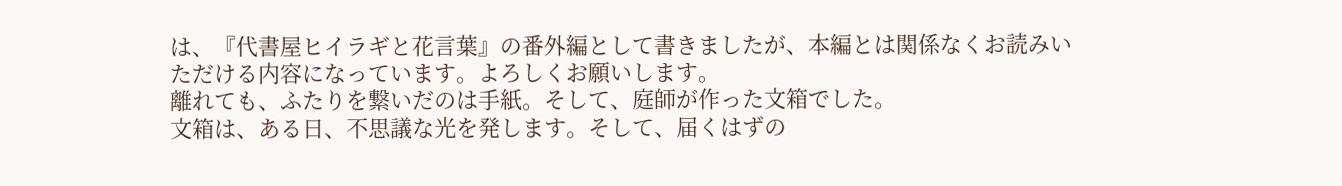は、『代書屋ヒイラギと花言葉』の番外編として書きましたが、本編とは関係なくお読みいただける内容になっています。よろしくお願いします。
離れても、ふたりを繋いだのは手紙。そして、庭師が作った文箱でした。
文箱は、ある日、不思議な光を発します。そして、届くはずの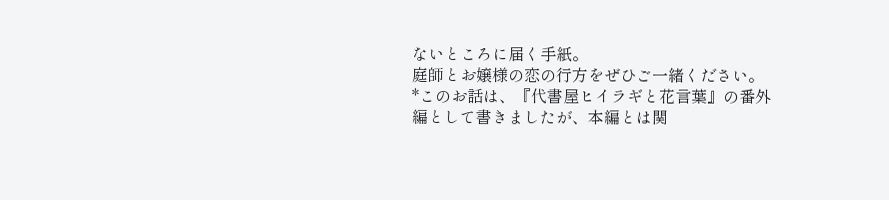ないところに届く手紙。
庭師とお嬢様の恋の行方をぜひご一緒ください。
*このお話は、『代書屋ヒイラギと花言葉』の番外編として書きましたが、本編とは関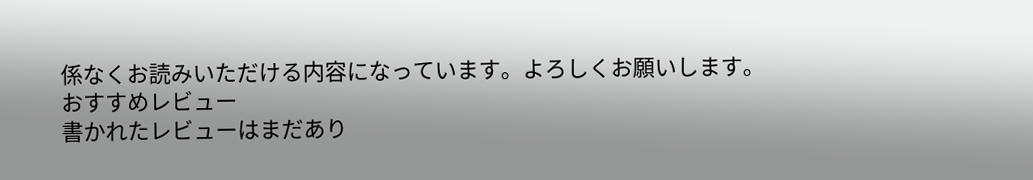係なくお読みいただける内容になっています。よろしくお願いします。
おすすめレビュー
書かれたレビューはまだあり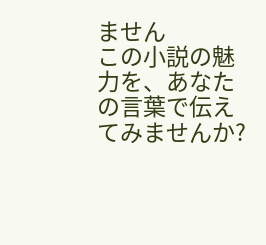ません
この小説の魅力を、あなたの言葉で伝えてみませんか?